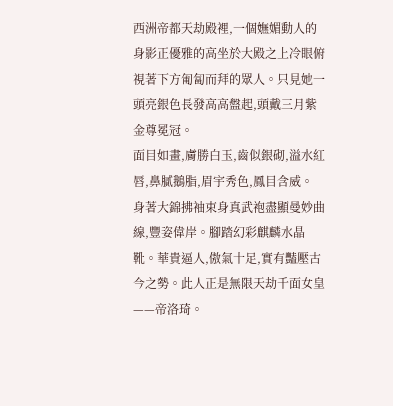西洲帝都天劫殿裡,一個嫵媚動人的身影正優雅的高坐於大殿之上冷眼俯視著下方匍匐而拜的眾人。只見她一頭亮銀色長發高高盤起,頭戴三月紫金尊冕冠。
面目如畫,膚勝白玉,齒似銀砌,溢水紅唇,鼻膩鵝脂,眉宇秀色,鳳目含威。
身著大錦拂袖束身真武袍盡顯曼妙曲線,豐姿偉岸。腳踏幻彩麒麟水晶靴。華貴逼人,傲氣十足,實有豔壓古今之勢。此人正是無限天劫千面女皇——帝洛琦。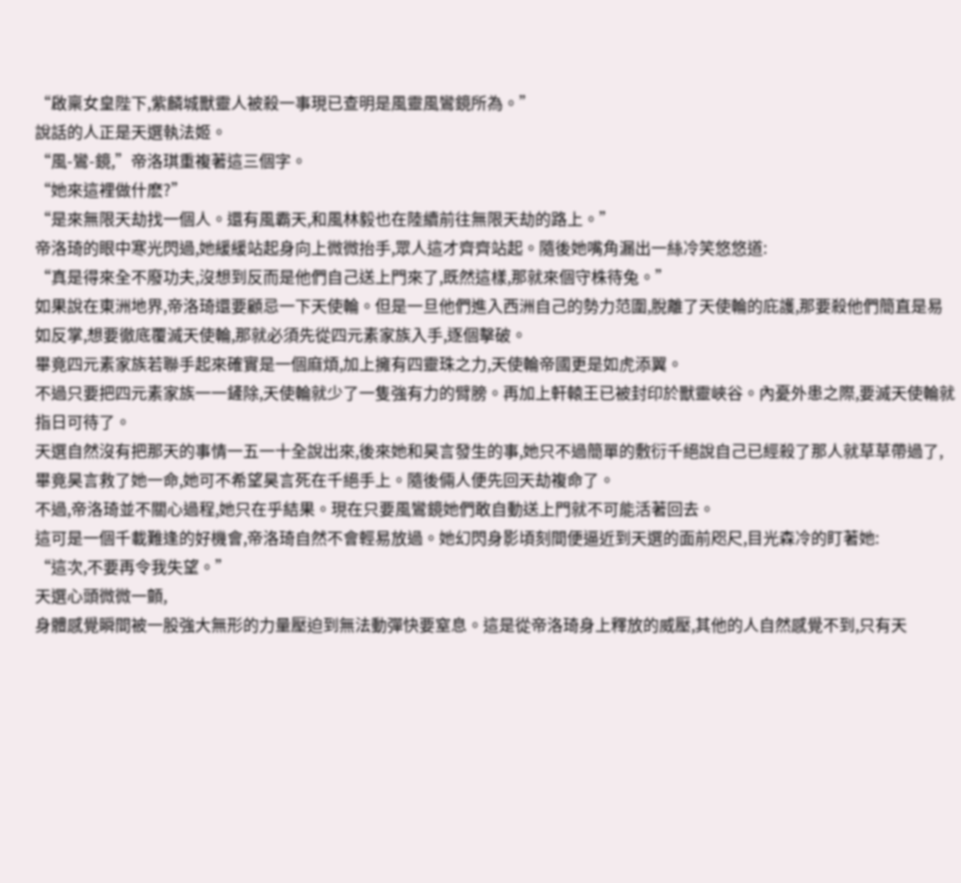“啟稟女皇陛下,紫麟城獸靈人被殺一事現已查明是風靈風鸞鏡所為。”
說話的人正是天選執法姬。
“風-鸞-鏡,”帝洛琪重複著這三個字。
“她來這裡做什麽?”
“是來無限天劫找一個人。還有風霸天,和風林毅也在陸續前往無限天劫的路上。”
帝洛琦的眼中寒光閃過,她緩緩站起身向上微微抬手,眾人這才齊齊站起。隨後她嘴角漏出一絲冷笑悠悠道:
“真是得來全不廢功夫,沒想到反而是他們自己送上門來了,既然這樣,那就來個守株待兔。”
如果說在東洲地界,帝洛琦還要顧忌一下天使輪。但是一旦他們進入西洲自己的勢力范圍,脫離了天使輪的庇護,那要殺他們簡直是易如反掌,想要徹底覆滅天使輪,那就必須先從四元素家族入手,逐個擊破。
畢竟四元素家族若聯手起來確實是一個麻煩,加上擁有四靈珠之力,天使輪帝國更是如虎添翼。
不過只要把四元素家族一一鏟除,天使輪就少了一隻強有力的臂膀。再加上軒轅王已被封印於獸靈峽谷。內憂外患之際,要滅天使輪就指日可待了。
天選自然沒有把那天的事情一五一十全說出來,後來她和昊言發生的事,她只不過簡單的敷衍千絕說自己已經殺了那人就草草帶過了,畢竟昊言救了她一命,她可不希望昊言死在千絕手上。隨後倆人便先回天劫複命了。
不過,帝洛琦並不關心過程,她只在乎結果。現在只要風鸞鏡她們敢自動送上門就不可能活著回去。
這可是一個千載難逢的好機會,帝洛琦自然不會輕易放過。她幻閃身影頃刻間便逼近到天選的面前咫尺,目光森冷的盯著她:
“這次,不要再令我失望。”
天選心頭微微一顫,
身體感覺瞬間被一股強大無形的力量壓迫到無法動彈快要窒息。這是從帝洛琦身上釋放的威壓,其他的人自然感覺不到,只有天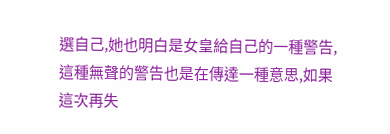選自己,她也明白是女皇給自己的一種警告,這種無聲的警告也是在傳達一種意思,如果這次再失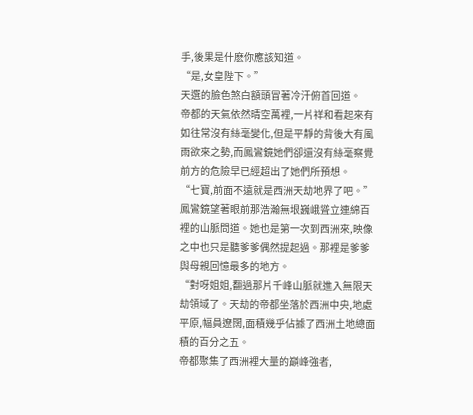手,後果是什麽你應該知道。
“是,女皇陛下。”
天選的臉色煞白額頭冒著冷汗俯首回道。
帝都的天氣依然晴空萬裡,一片祥和看起來有如往常沒有絲毫變化,但是平靜的背後大有風雨欲來之勢,而鳳鸞鏡她們卻還沒有絲毫察覺前方的危險早已經超出了她們所預想。
“七寶,前面不遠就是西洲天劫地界了吧。”
鳳鸞鏡望著眼前那浩瀚無垠巍峨聳立連綿百裡的山脈問道。她也是第一次到西洲來,映像之中也只是聽爹爹偶然提起過。那裡是爹爹與母親回憶最多的地方。
“對呀姐姐,翻過那片千峰山脈就進入無限天劫領域了。天劫的帝都坐落於西洲中央,地處平原,幅員遼闊,面積幾乎佔據了西洲土地總面積的百分之五。
帝都聚集了西洲裡大量的巔峰強者,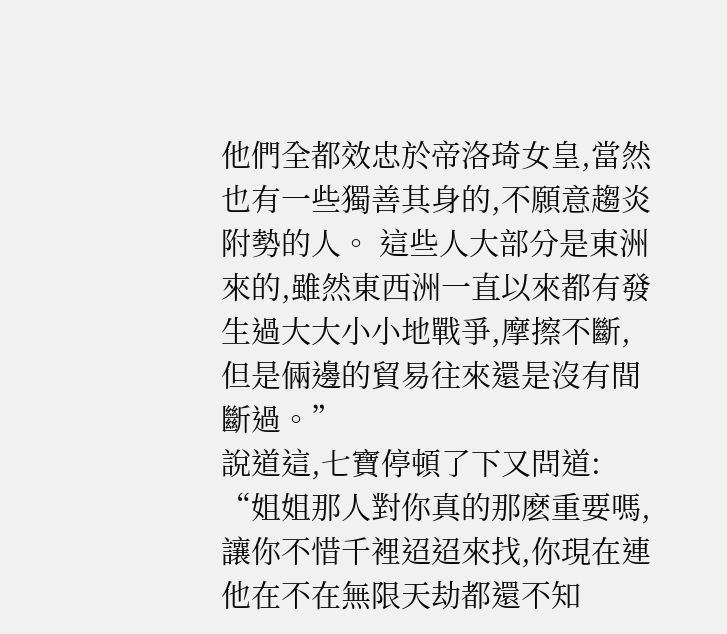他們全都效忠於帝洛琦女皇,當然也有一些獨善其身的,不願意趨炎附勢的人。 這些人大部分是東洲來的,雖然東西洲一直以來都有發生過大大小小地戰爭,摩擦不斷,但是倆邊的貿易往來還是沒有間斷過。”
說道這,七寶停頓了下又問道:
“姐姐那人對你真的那麽重要嗎,讓你不惜千裡迢迢來找,你現在連他在不在無限天劫都還不知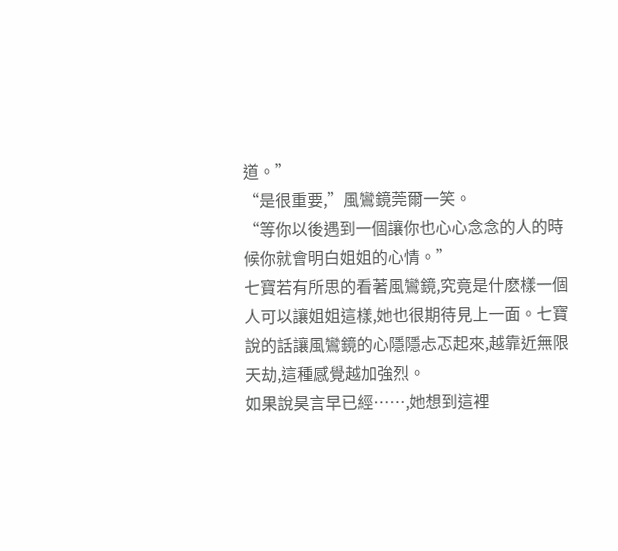道。”
“是很重要,”風鸞鏡莞爾一笑。
“等你以後遇到一個讓你也心心念念的人的時候你就會明白姐姐的心情。”
七寶若有所思的看著風鸞鏡,究竟是什麽樣一個人可以讓姐姐這樣,她也很期待見上一面。七寶說的話讓風鸞鏡的心隱隱忐忑起來,越靠近無限天劫,這種感覺越加強烈。
如果說昊言早已經……,她想到這裡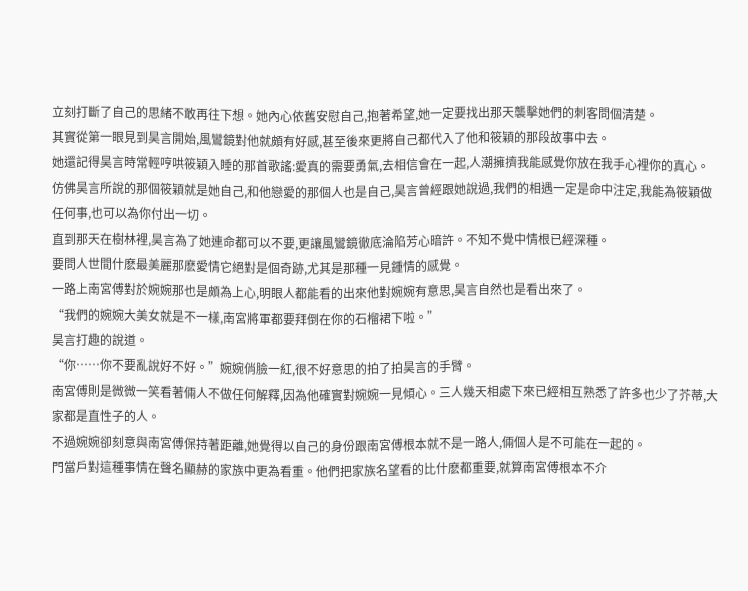立刻打斷了自己的思緒不敢再往下想。她內心依舊安慰自己,抱著希望,她一定要找出那天襲擊她們的刺客問個清楚。
其實從第一眼見到昊言開始,風鸞鏡對他就頗有好感,甚至後來更將自己都代入了他和筱穎的那段故事中去。
她還記得昊言時常輕哼哄筱穎入睡的那首歌謠:愛真的需要勇氣,去相信會在一起,人潮擁擠我能感覺你放在我手心裡你的真心。
仿佛昊言所說的那個筱穎就是她自己,和他戀愛的那個人也是自己,昊言曾經跟她說過,我們的相遇一定是命中注定,我能為筱穎做任何事,也可以為你付出一切。
直到那天在樹林裡,昊言為了她連命都可以不要,更讓風鸞鏡徹底淪陷芳心暗許。不知不覺中情根已經深種。
要問人世間什麽最美麗那麽愛情它絕對是個奇跡,尤其是那種一見鍾情的感覺。
一路上南宮傅對於婉婉那也是頗為上心,明眼人都能看的出來他對婉婉有意思,昊言自然也是看出來了。
“我們的婉婉大美女就是不一樣,南宮將軍都要拜倒在你的石榴裙下啦。”
昊言打趣的說道。
“你……你不要亂說好不好。”婉婉俏臉一紅,很不好意思的拍了拍昊言的手臂。
南宮傅則是微微一笑看著倆人不做任何解釋,因為他確實對婉婉一見傾心。三人幾天相處下來已經相互熟悉了許多也少了芥蒂,大家都是直性子的人。
不過婉婉卻刻意與南宮傅保持著距離,她覺得以自己的身份跟南宮傅根本就不是一路人,倆個人是不可能在一起的。
門當戶對這種事情在聲名顯赫的家族中更為看重。他們把家族名望看的比什麽都重要,就算南宮傅根本不介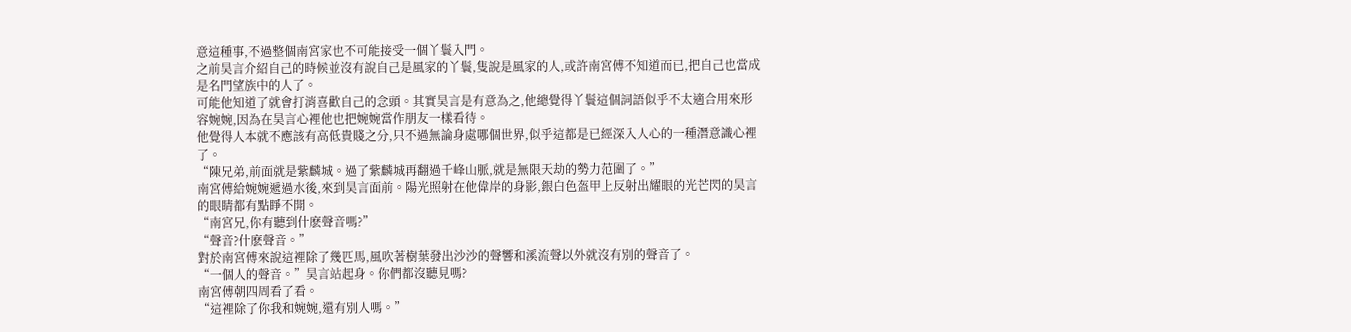意這種事,不過整個南宮家也不可能接受一個丫鬟入門。
之前昊言介紹自己的時候並沒有說自己是風家的丫鬟,隻說是風家的人,或許南宮傅不知道而已,把自己也當成是名門望族中的人了。
可能他知道了就會打消喜歡自己的念頭。其實昊言是有意為之,他總覺得丫鬟這個詞語似乎不太適合用來形容婉婉,因為在昊言心裡他也把婉婉當作朋友一樣看待。
他覺得人本就不應該有高低貴賤之分,只不過無論身處哪個世界,似乎這都是已經深入人心的一種潛意識心裡了。
“陳兄弟,前面就是紫麟城。過了紫麟城再翻過千峰山脈,就是無限天劫的勢力范圍了。”
南宮傅給婉婉遞過水後,來到昊言面前。陽光照射在他偉岸的身影,銀白色盔甲上反射出耀眼的光芒閃的昊言的眼睛都有點睜不開。
“南宮兄,你有聽到什麽聲音嗎?”
“聲音?什麽聲音。”
對於南宮傅來說這裡除了幾匹馬,風吹著樹葉發出沙沙的聲響和溪流聲以外就沒有別的聲音了。
“一個人的聲音。”昊言站起身。你們都沒聽見嗎?
南宮傅朝四周看了看。
“這裡除了你我和婉婉,還有別人嗎。”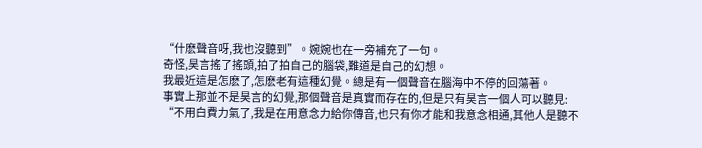“什麽聲音呀,我也沒聽到”。婉婉也在一旁補充了一句。
奇怪,昊言搖了搖頭,拍了拍自己的腦袋,難道是自己的幻想。
我最近這是怎麽了,怎麽老有這種幻覺。總是有一個聲音在腦海中不停的回蕩著。
事實上那並不是昊言的幻覺,那個聲音是真實而存在的,但是只有昊言一個人可以聽見:
“不用白費力氣了,我是在用意念力給你傳音,也只有你才能和我意念相通,其他人是聽不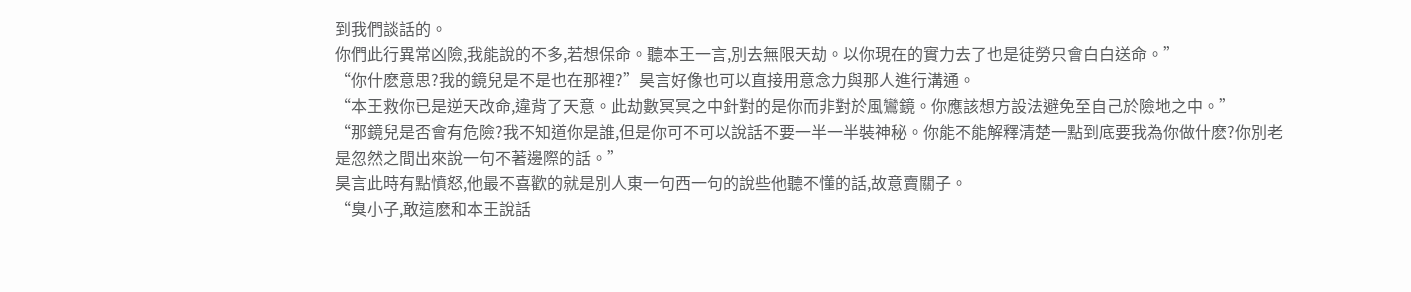到我們談話的。
你們此行異常凶險,我能說的不多,若想保命。聽本王一言,別去無限天劫。以你現在的實力去了也是徒勞只會白白送命。”
“你什麽意思?我的鏡兒是不是也在那裡?”昊言好像也可以直接用意念力與那人進行溝通。
“本王救你已是逆天改命,違背了天意。此劫數冥冥之中針對的是你而非對於風鸞鏡。你應該想方設法避免至自己於險地之中。”
“那鏡兒是否會有危險?我不知道你是誰,但是你可不可以說話不要一半一半裝神秘。你能不能解釋清楚一點到底要我為你做什麽?你別老是忽然之間出來說一句不著邊際的話。”
昊言此時有點憤怒,他最不喜歡的就是別人東一句西一句的說些他聽不懂的話,故意賣關子。
“臭小子,敢這麽和本王說話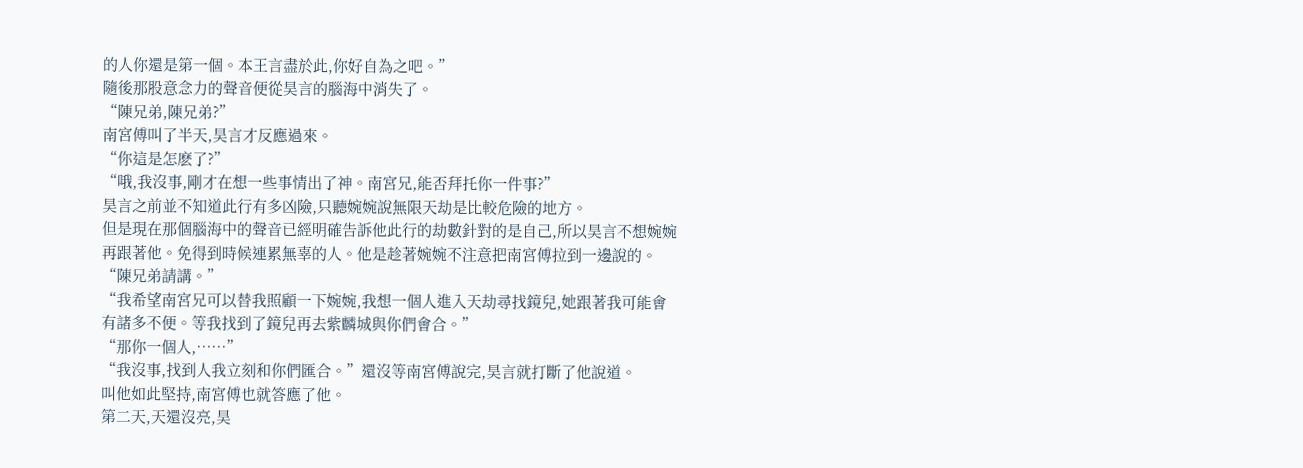的人你還是第一個。本王言盡於此,你好自為之吧。”
隨後那股意念力的聲音便從昊言的腦海中消失了。
“陳兄弟,陳兄弟?”
南宮傅叫了半天,昊言才反應過來。
“你這是怎麽了?”
“哦,我沒事,剛才在想一些事情出了神。南宮兄,能否拜托你一件事?”
昊言之前並不知道此行有多凶險,只聽婉婉說無限天劫是比較危險的地方。
但是現在那個腦海中的聲音已經明確告訴他此行的劫數針對的是自己,所以昊言不想婉婉再跟著他。免得到時候連累無辜的人。他是趁著婉婉不注意把南宮傅拉到一邊說的。
“陳兄弟請講。”
“我希望南宮兄可以替我照顧一下婉婉,我想一個人進入天劫尋找鏡兒,她跟著我可能會有諸多不便。等我找到了鏡兒再去紫麟城與你們會合。”
“那你一個人,……”
“我沒事,找到人我立刻和你們匯合。”還沒等南宮傅說完,昊言就打斷了他說道。
叫他如此堅持,南宮傅也就答應了他。
第二天,天還沒亮,昊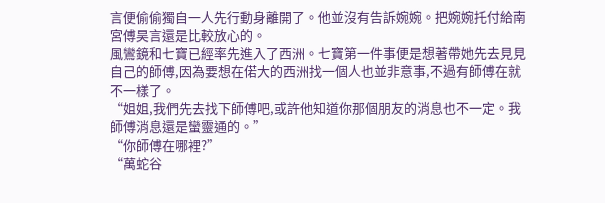言便偷偷獨自一人先行動身離開了。他並沒有告訴婉婉。把婉婉托付給南宮傅昊言還是比較放心的。
風鸞鏡和七寶已經率先進入了西洲。七寶第一件事便是想著帶她先去見見自己的師傅,因為要想在偌大的西洲找一個人也並非意事,不過有師傅在就不一樣了。
“姐姐,我們先去找下師傅吧,或許他知道你那個朋友的消息也不一定。我師傅消息還是蠻靈通的。”
“你師傅在哪裡?”
“萬蛇谷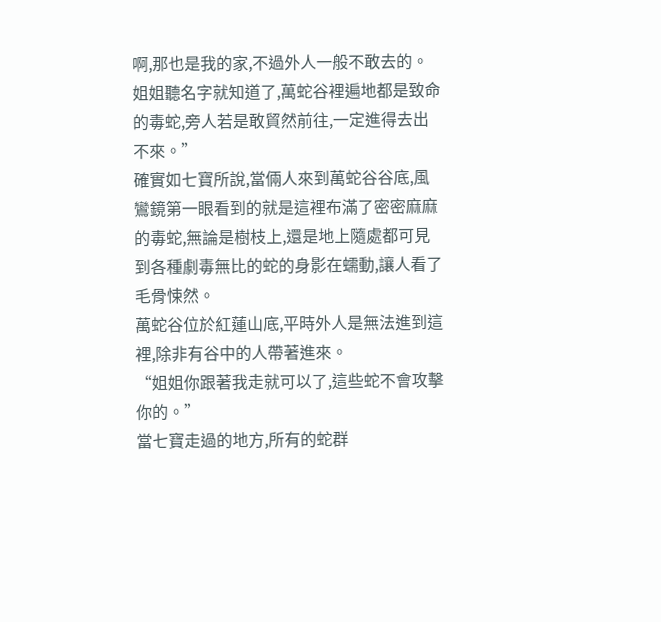啊,那也是我的家,不過外人一般不敢去的。姐姐聽名字就知道了,萬蛇谷裡遍地都是致命的毒蛇,旁人若是敢貿然前往,一定進得去出不來。”
確實如七寶所說,當倆人來到萬蛇谷谷底,風鸞鏡第一眼看到的就是這裡布滿了密密麻麻的毒蛇,無論是樹枝上,還是地上隨處都可見到各種劇毒無比的蛇的身影在蠕動,讓人看了毛骨悚然。
萬蛇谷位於紅蓮山底,平時外人是無法進到這裡,除非有谷中的人帶著進來。
“姐姐你跟著我走就可以了,這些蛇不會攻擊你的。”
當七寶走過的地方,所有的蛇群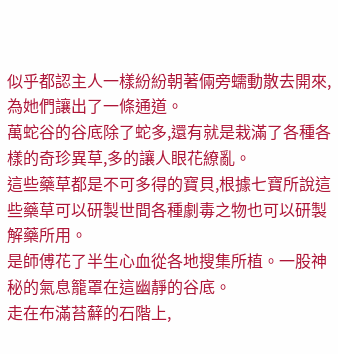似乎都認主人一樣紛紛朝著倆旁蠕動散去開來,為她們讓出了一條通道。
萬蛇谷的谷底除了蛇多,還有就是栽滿了各種各樣的奇珍異草,多的讓人眼花繚亂。
這些藥草都是不可多得的寶貝,根據七寶所說這些藥草可以研製世間各種劇毒之物也可以研製解藥所用。
是師傅花了半生心血從各地搜集所植。一股神秘的氣息籠罩在這幽靜的谷底。
走在布滿苔蘚的石階上,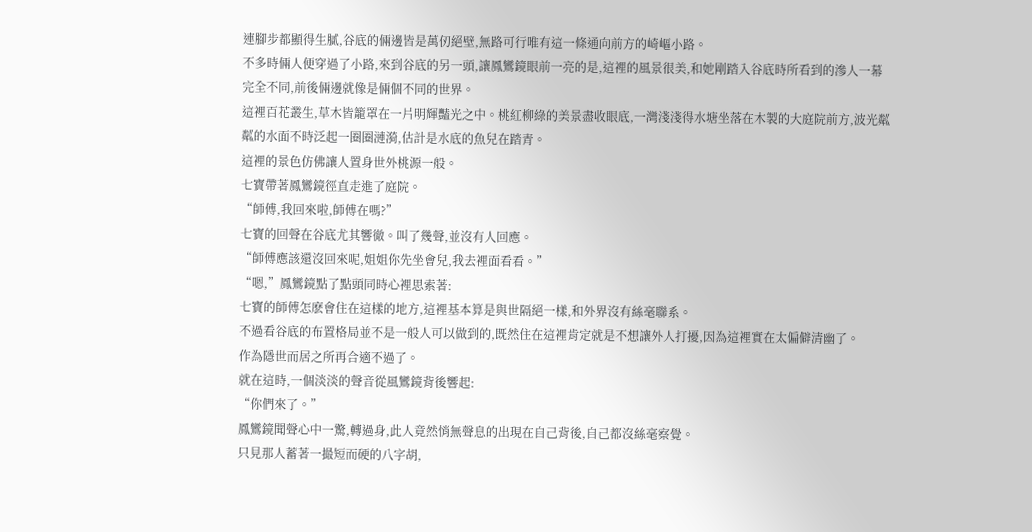連腳步都顯得生膩,谷底的倆邊皆是萬仞絕壁,無路可行唯有這一條通向前方的崎嶇小路。
不多時倆人便穿過了小路,來到谷底的另一頭,讓鳳鸞鏡眼前一亮的是,這裡的風景很美,和她剛踏入谷底時所看到的滲人一幕完全不同,前後倆邊就像是倆個不同的世界。
這裡百花叢生,草木皆籠罩在一片明輝豔光之中。桃紅柳綠的美景盡收眼底,一灣淺淺得水塘坐落在木製的大庭院前方,波光粼粼的水面不時泛起一圈圈漣漪,估計是水底的魚兒在踏青。
這裡的景色仿佛讓人置身世外桃源一般。
七寶帶著鳳鸞鏡徑直走進了庭院。
“師傅,我回來啦,師傅在嗎?”
七寶的回聲在谷底尤其響徹。叫了幾聲,並沒有人回應。
“師傅應該還沒回來呢,姐姐你先坐會兒,我去裡面看看。”
“嗯,”鳳鸞鏡點了點頭同時心裡思索著:
七寶的師傅怎麽會住在這樣的地方,這裡基本算是與世隔絕一樣,和外界沒有絲毫聯系。
不過看谷底的布置格局並不是一般人可以做到的,既然住在這裡肯定就是不想讓外人打擾,因為這裡實在太偏僻清幽了。
作為隱世而居之所再合適不過了。
就在這時,一個淡淡的聲音從風鸞鏡背後響起:
“你們來了。”
鳳鸞鏡聞聲心中一驚,轉過身,此人竟然悄無聲息的出現在自己背後,自己都沒絲毫察覺。
只見那人蓄著一撮短而硬的八字胡,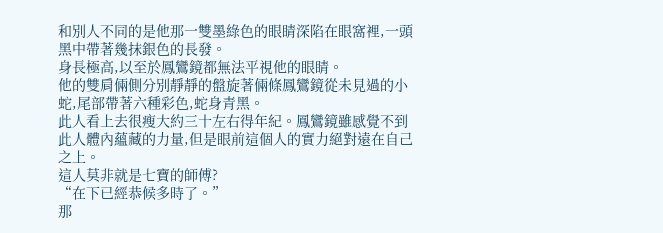和別人不同的是他那一雙墨綠色的眼睛深陷在眼窩裡,一頭黑中帶著幾抹銀色的長發。
身長極高,以至於鳳鸞鏡都無法平視他的眼睛。
他的雙肩倆側分別靜靜的盤旋著倆條鳳鸞鏡從未見過的小蛇,尾部帶著六種彩色,蛇身青黑。
此人看上去很瘦大約三十左右得年紀。鳳鸞鏡雖感覺不到此人體內蘊藏的力量,但是眼前這個人的實力絕對遠在自己之上。
這人莫非就是七寶的師傅?
“在下已經恭候多時了。”
那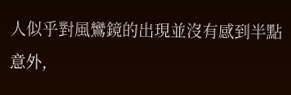人似乎對風鸞鏡的出現並沒有感到半點意外,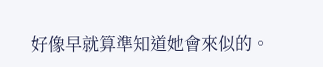好像早就算準知道她會來似的。